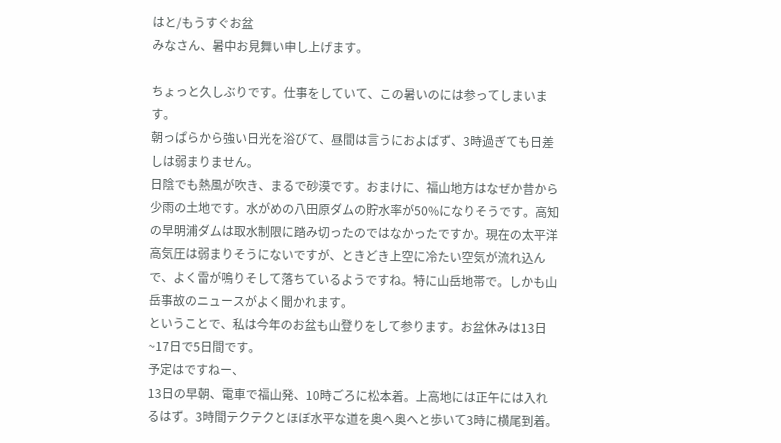はと/もうすぐお盆
みなさん、暑中お見舞い申し上げます。

ちょっと久しぶりです。仕事をしていて、この暑いのには参ってしまいます。
朝っぱらから強い日光を浴びて、昼間は言うにおよばず、3時過ぎても日差しは弱まりません。
日陰でも熱風が吹き、まるで砂漠です。おまけに、福山地方はなぜか昔から少雨の土地です。水がめの八田原ダムの貯水率が50%になりそうです。高知の早明浦ダムは取水制限に踏み切ったのではなかったですか。現在の太平洋高気圧は弱まりそうにないですが、ときどき上空に冷たい空気が流れ込んで、よく雷が鳴りそして落ちているようですね。特に山岳地帯で。しかも山岳事故のニュースがよく聞かれます。
ということで、私は今年のお盆も山登りをして参ります。お盆休みは13日~17日で5日間です。
予定はですねー、
13日の早朝、電車で福山発、10時ごろに松本着。上高地には正午には入れるはず。3時間テクテクとほぼ水平な道を奥へ奥へと歩いて3時に横尾到着。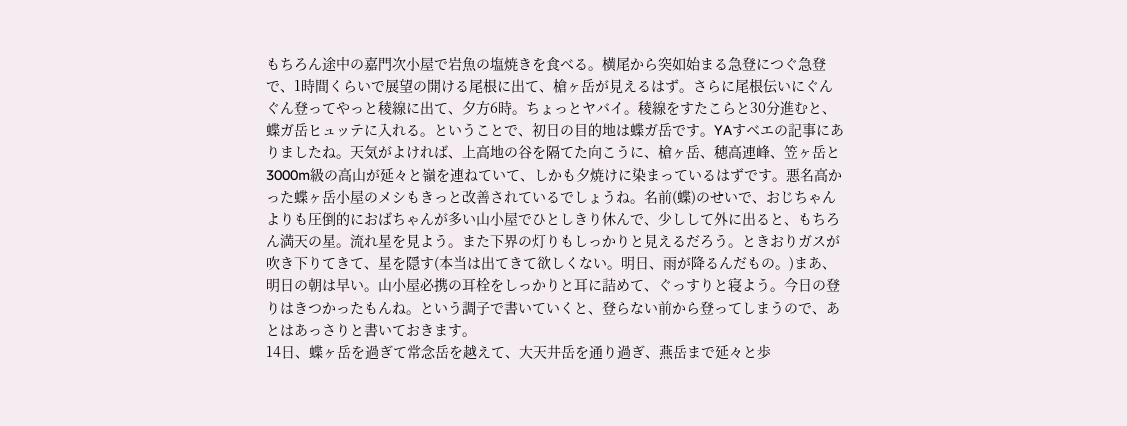もちろん途中の嘉門次小屋で岩魚の塩焼きを食べる。横尾から突如始まる急登につぐ急登で、1時間くらいで展望の開ける尾根に出て、槍ヶ岳が見えるはず。さらに尾根伝いにぐんぐん登ってやっと稜線に出て、夕方6時。ちょっとヤバイ。稜線をすたこらと30分進むと、蝶ガ岳ヒュッテに入れる。ということで、初日の目的地は蝶ガ岳です。YAすベエの記事にありましたね。天気がよければ、上高地の谷を隔てた向こうに、槍ヶ岳、穂高連峰、笠ヶ岳と3000m級の高山が延々と嶺を連ねていて、しかも夕焼けに染まっているはずです。悪名高かった蝶ヶ岳小屋のメシもきっと改善されているでしょうね。名前(蝶)のせいで、おじちゃんよりも圧倒的におばちゃんが多い山小屋でひとしきり休んで、少しして外に出ると、もちろん満天の星。流れ星を見よう。また下界の灯りもしっかりと見えるだろう。ときおりガスが吹き下りてきて、星を隠す(本当は出てきて欲しくない。明日、雨が降るんだもの。)まあ、明日の朝は早い。山小屋必携の耳栓をしっかりと耳に詰めて、ぐっすりと寝よう。今日の登りはきつかったもんね。という調子で書いていくと、登らない前から登ってしまうので、あとはあっさりと書いておきます。
14日、蝶ヶ岳を過ぎて常念岳を越えて、大天井岳を通り過ぎ、燕岳まで延々と歩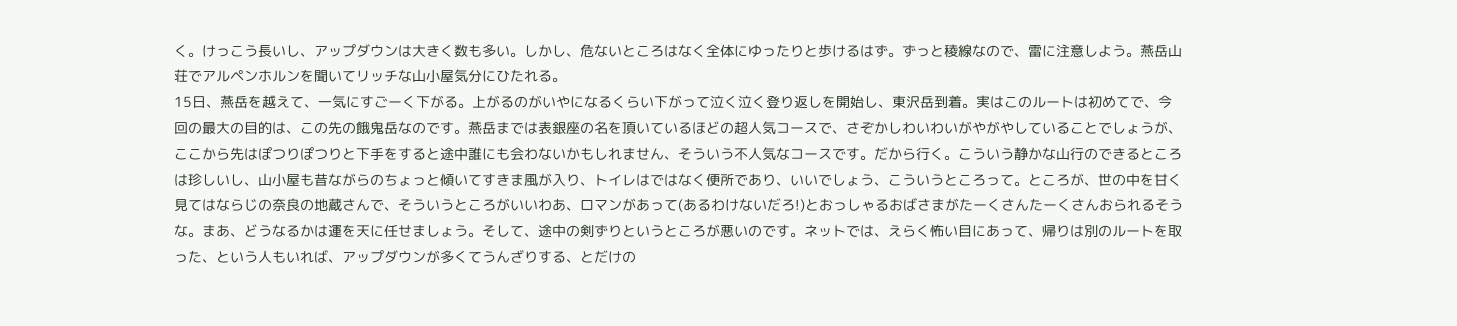く。けっこう長いし、アップダウンは大きく数も多い。しかし、危ないところはなく全体にゆったりと歩けるはず。ずっと稜線なので、雷に注意しよう。燕岳山荘でアルペンホルンを聞いてリッチな山小屋気分にひたれる。
15日、燕岳を越えて、一気にすごーく下がる。上がるのがいやになるくらい下がって泣く泣く登り返しを開始し、東沢岳到着。実はこのルートは初めてで、今回の最大の目的は、この先の餓鬼岳なのです。燕岳までは表銀座の名を頂いているほどの超人気コースで、さぞかしわいわいがやがやしていることでしょうが、ここから先はぽつりぽつりと下手をすると途中誰にも会わないかもしれません、そういう不人気なコースです。だから行く。こういう静かな山行のできるところは珍しいし、山小屋も昔ながらのちょっと傾いてすきま風が入り、トイレはではなく便所であり、いいでしょう、こういうところって。ところが、世の中を甘く見てはならじの奈良の地蔵さんで、そういうところがいいわあ、ロマンがあって(あるわけないだろ!)とおっしゃるおばさまがたーくさんたーくさんおられるそうな。まあ、どうなるかは運を天に任せましょう。そして、途中の剣ずりというところが悪いのです。ネットでは、えらく怖い目にあって、帰りは別のルートを取った、という人もいれば、アップダウンが多くてうんざりする、とだけの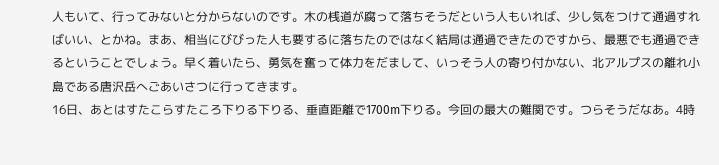人もいて、行ってみないと分からないのです。木の桟道が腐って落ちそうだという人もいれば、少し気をつけて通過すればいい、とかね。まあ、相当にびびった人も要するに落ちたのではなく結局は通過できたのですから、最悪でも通過できるということでしょう。早く着いたら、勇気を奮って体力をだまして、いっそう人の寄り付かない、北アルプスの離れ小島である唐沢岳へごあいさつに行ってきます。
16日、あとはすたこらすたころ下りる下りる、垂直距離で1700m下りる。今回の最大の難関です。つらそうだなあ。4時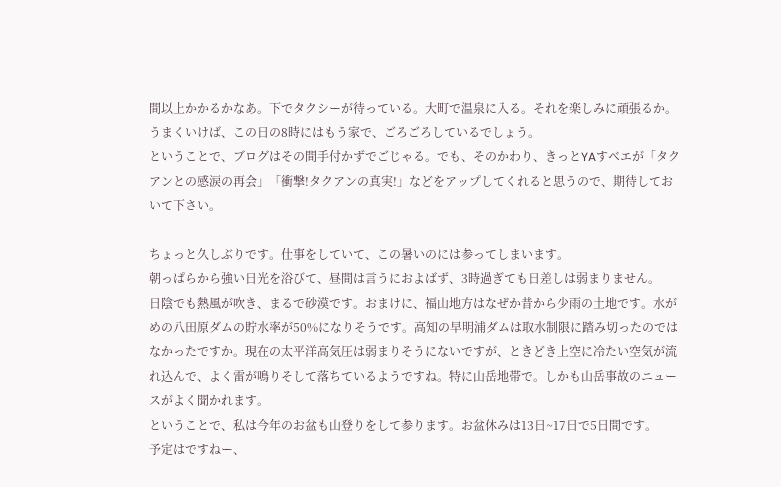間以上かかるかなあ。下でタクシーが待っている。大町で温泉に入る。それを楽しみに頑張るか。うまくいけば、この日の8時にはもう家で、ごろごろしているでしょう。
ということで、ブログはその間手付かずでごじゃる。でも、そのかわり、きっとYAすベエが「タクアンとの感涙の再会」「衝撃!タクアンの真実!」などをアップしてくれると思うので、期待しておいて下さい。

ちょっと久しぶりです。仕事をしていて、この暑いのには参ってしまいます。
朝っぱらから強い日光を浴びて、昼間は言うにおよばず、3時過ぎても日差しは弱まりません。
日陰でも熱風が吹き、まるで砂漠です。おまけに、福山地方はなぜか昔から少雨の土地です。水がめの八田原ダムの貯水率が50%になりそうです。高知の早明浦ダムは取水制限に踏み切ったのではなかったですか。現在の太平洋高気圧は弱まりそうにないですが、ときどき上空に冷たい空気が流れ込んで、よく雷が鳴りそして落ちているようですね。特に山岳地帯で。しかも山岳事故のニュースがよく聞かれます。
ということで、私は今年のお盆も山登りをして参ります。お盆休みは13日~17日で5日間です。
予定はですねー、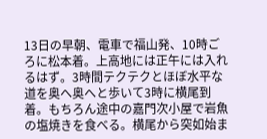13日の早朝、電車で福山発、10時ごろに松本着。上高地には正午には入れるはず。3時間テクテクとほぼ水平な道を奥へ奥へと歩いて3時に横尾到着。もちろん途中の嘉門次小屋で岩魚の塩焼きを食べる。横尾から突如始ま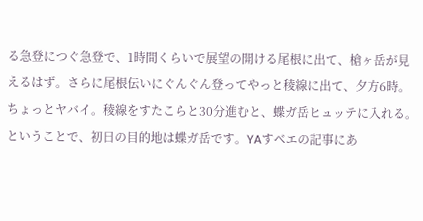る急登につぐ急登で、1時間くらいで展望の開ける尾根に出て、槍ヶ岳が見えるはず。さらに尾根伝いにぐんぐん登ってやっと稜線に出て、夕方6時。ちょっとヤバイ。稜線をすたこらと30分進むと、蝶ガ岳ヒュッテに入れる。ということで、初日の目的地は蝶ガ岳です。YAすベエの記事にあ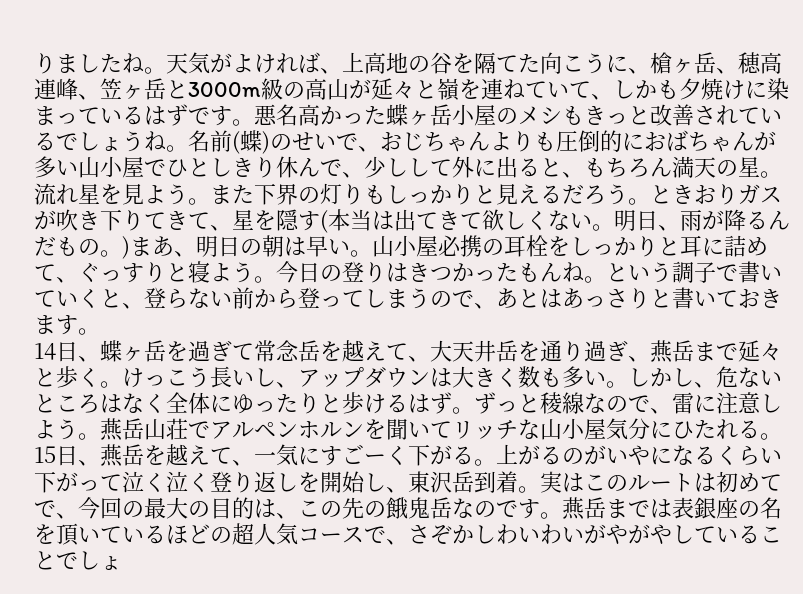りましたね。天気がよければ、上高地の谷を隔てた向こうに、槍ヶ岳、穂高連峰、笠ヶ岳と3000m級の高山が延々と嶺を連ねていて、しかも夕焼けに染まっているはずです。悪名高かった蝶ヶ岳小屋のメシもきっと改善されているでしょうね。名前(蝶)のせいで、おじちゃんよりも圧倒的におばちゃんが多い山小屋でひとしきり休んで、少しして外に出ると、もちろん満天の星。流れ星を見よう。また下界の灯りもしっかりと見えるだろう。ときおりガスが吹き下りてきて、星を隠す(本当は出てきて欲しくない。明日、雨が降るんだもの。)まあ、明日の朝は早い。山小屋必携の耳栓をしっかりと耳に詰めて、ぐっすりと寝よう。今日の登りはきつかったもんね。という調子で書いていくと、登らない前から登ってしまうので、あとはあっさりと書いておきます。
14日、蝶ヶ岳を過ぎて常念岳を越えて、大天井岳を通り過ぎ、燕岳まで延々と歩く。けっこう長いし、アップダウンは大きく数も多い。しかし、危ないところはなく全体にゆったりと歩けるはず。ずっと稜線なので、雷に注意しよう。燕岳山荘でアルペンホルンを聞いてリッチな山小屋気分にひたれる。
15日、燕岳を越えて、一気にすごーく下がる。上がるのがいやになるくらい下がって泣く泣く登り返しを開始し、東沢岳到着。実はこのルートは初めてで、今回の最大の目的は、この先の餓鬼岳なのです。燕岳までは表銀座の名を頂いているほどの超人気コースで、さぞかしわいわいがやがやしていることでしょ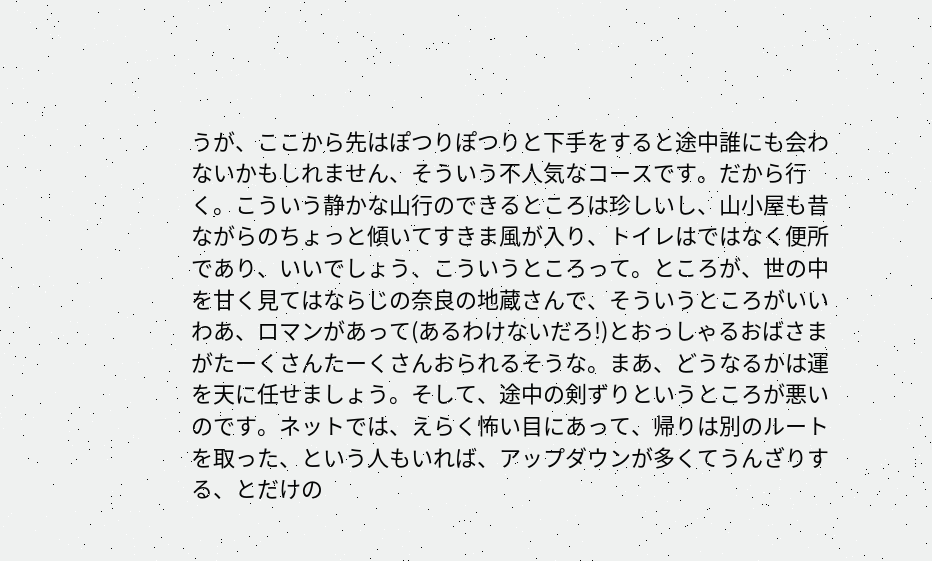うが、ここから先はぽつりぽつりと下手をすると途中誰にも会わないかもしれません、そういう不人気なコースです。だから行く。こういう静かな山行のできるところは珍しいし、山小屋も昔ながらのちょっと傾いてすきま風が入り、トイレはではなく便所であり、いいでしょう、こういうところって。ところが、世の中を甘く見てはならじの奈良の地蔵さんで、そういうところがいいわあ、ロマンがあって(あるわけないだろ!)とおっしゃるおばさまがたーくさんたーくさんおられるそうな。まあ、どうなるかは運を天に任せましょう。そして、途中の剣ずりというところが悪いのです。ネットでは、えらく怖い目にあって、帰りは別のルートを取った、という人もいれば、アップダウンが多くてうんざりする、とだけの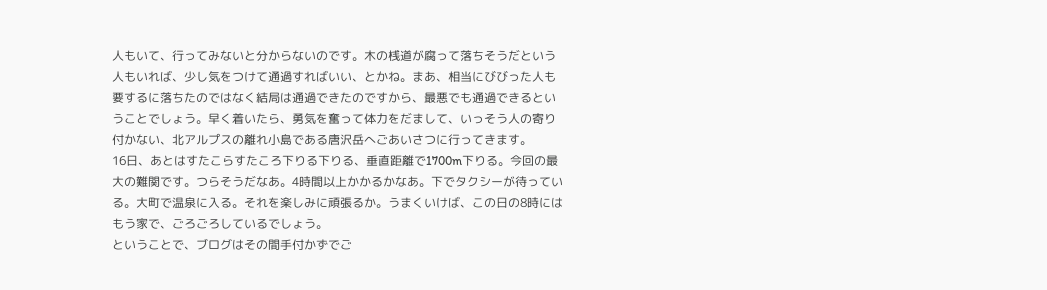人もいて、行ってみないと分からないのです。木の桟道が腐って落ちそうだという人もいれば、少し気をつけて通過すればいい、とかね。まあ、相当にびびった人も要するに落ちたのではなく結局は通過できたのですから、最悪でも通過できるということでしょう。早く着いたら、勇気を奮って体力をだまして、いっそう人の寄り付かない、北アルプスの離れ小島である唐沢岳へごあいさつに行ってきます。
16日、あとはすたこらすたころ下りる下りる、垂直距離で1700m下りる。今回の最大の難関です。つらそうだなあ。4時間以上かかるかなあ。下でタクシーが待っている。大町で温泉に入る。それを楽しみに頑張るか。うまくいけば、この日の8時にはもう家で、ごろごろしているでしょう。
ということで、ブログはその間手付かずでご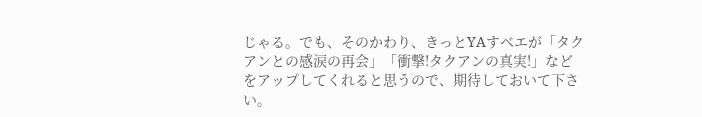じゃる。でも、そのかわり、きっとYAすベエが「タクアンとの感涙の再会」「衝撃!タクアンの真実!」などをアップしてくれると思うので、期待しておいて下さい。